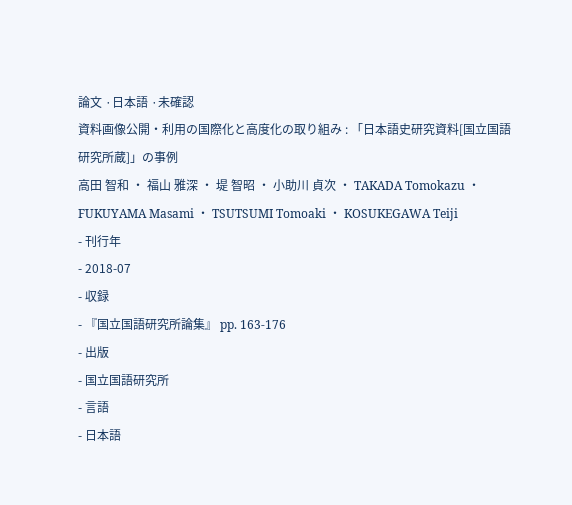論文 ·日本語 ·未確認
資料画像公開・利用の国際化と高度化の取り組み : 「日本語史研究資料[国立国語研究所蔵]」の事例
高田 智和 ・ 福山 雅深 ・ 堤 智昭 ・ 小助川 貞次 ・ TAKADA Tomokazu ・ FUKUYAMA Masami ・ TSUTSUMI Tomoaki ・ KOSUKEGAWA Teiji
- 刊行年
- 2018-07
- 収録
- 『国立国語研究所論集』 pp. 163-176
- 出版
- 国立国語研究所
- 言語
- 日本語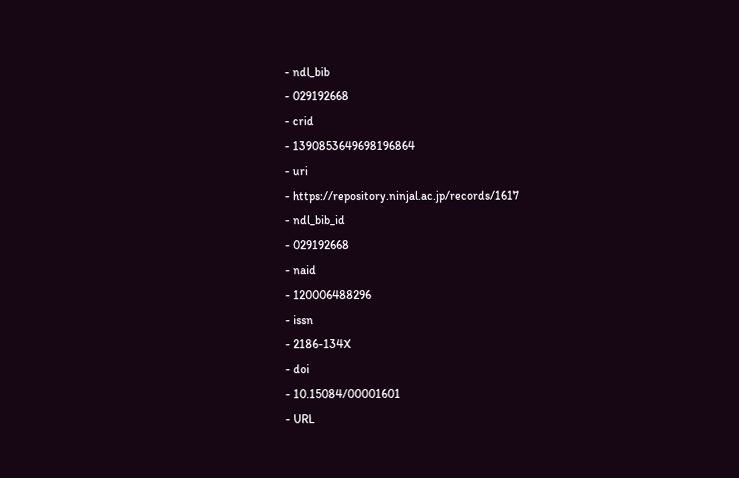- ndl_bib
- 029192668
- crid
- 1390853649698196864
- uri
- https://repository.ninjal.ac.jp/records/1617
- ndl_bib_id
- 029192668
- naid
- 120006488296
- issn
- 2186-134X
- doi
- 10.15084/00001601
- URL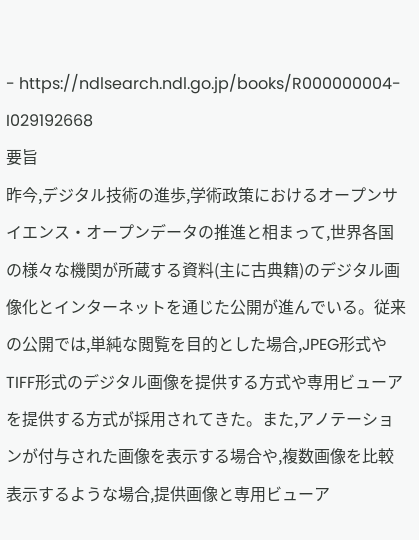- https://ndlsearch.ndl.go.jp/books/R000000004-I029192668
要旨
昨今,デジタル技術の進歩,学術政策におけるオープンサイエンス・オープンデータの推進と相まって,世界各国の様々な機関が所蔵する資料(主に古典籍)のデジタル画像化とインターネットを通じた公開が進んでいる。従来の公開では,単純な閲覧を目的とした場合,JPEG形式やTIFF形式のデジタル画像を提供する方式や専用ビューアを提供する方式が採用されてきた。また,アノテーションが付与された画像を表示する場合や,複数画像を比較表示するような場合,提供画像と専用ビューア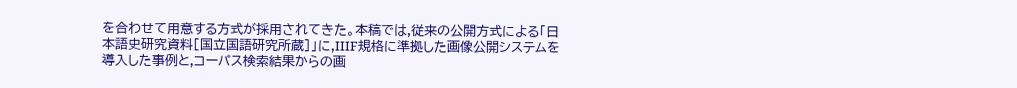を合わせて用意する方式が採用されてきた。本稿では,従来の公開方式による「日本語史研究資料[国立国語研究所蔵]」に,IIIF規格に準拠した画像公開システムを導入した事例と,コーパス検索結果からの画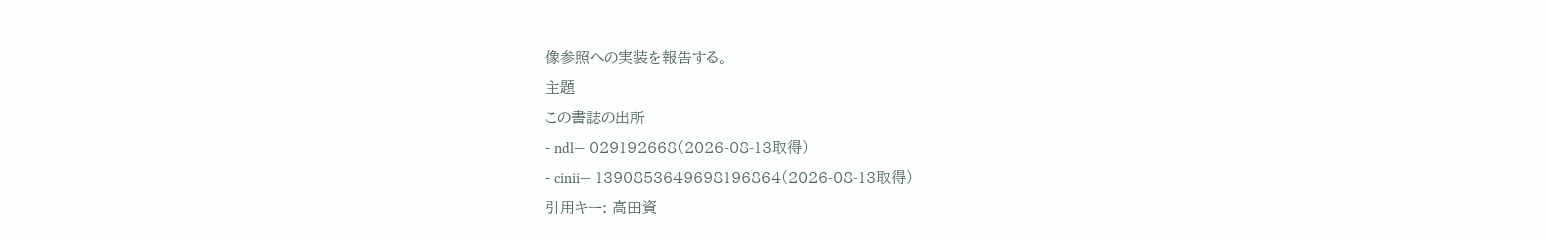像参照への実装を報告する。
主題
この書誌の出所
- ndl— 029192668(2026-08-13取得)
- cinii— 1390853649698196864(2026-08-13取得)
引用キー: 高田資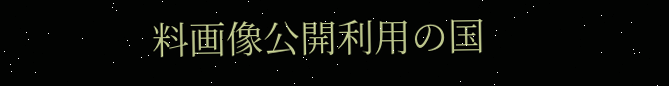料画像公開利用の国